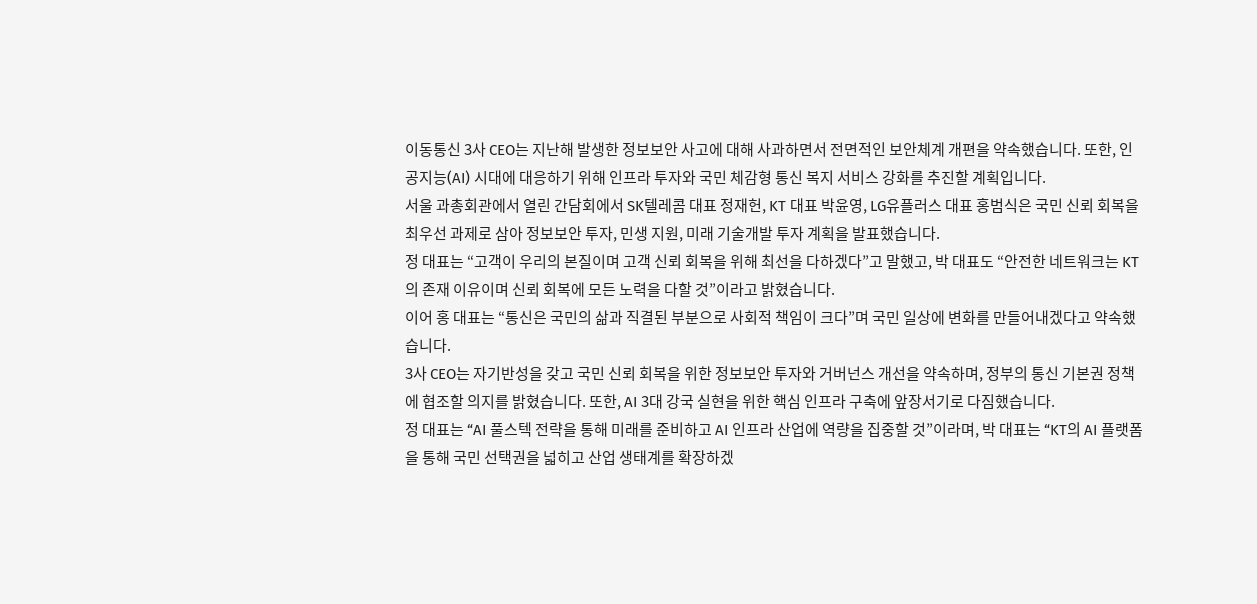이동통신 3사 CEO는 지난해 발생한 정보보안 사고에 대해 사과하면서 전면적인 보안체계 개편을 약속했습니다. 또한, 인공지능(AI) 시대에 대응하기 위해 인프라 투자와 국민 체감형 통신 복지 서비스 강화를 추진할 계획입니다.
서울 과총회관에서 열린 간담회에서 SK텔레콤 대표 정재헌, KT 대표 박윤영, LG유플러스 대표 홍범식은 국민 신뢰 회복을 최우선 과제로 삼아 정보보안 투자, 민생 지원, 미래 기술개발 투자 계획을 발표했습니다.
정 대표는 “고객이 우리의 본질이며 고객 신뢰 회복을 위해 최선을 다하겠다”고 말했고, 박 대표도 “안전한 네트워크는 KT의 존재 이유이며 신뢰 회복에 모든 노력을 다할 것”이라고 밝혔습니다.
이어 홍 대표는 “통신은 국민의 삶과 직결된 부분으로 사회적 책임이 크다”며 국민 일상에 변화를 만들어내겠다고 약속했습니다.
3사 CEO는 자기반성을 갖고 국민 신뢰 회복을 위한 정보보안 투자와 거버넌스 개선을 약속하며, 정부의 통신 기본권 정책에 협조할 의지를 밝혔습니다. 또한, AI 3대 강국 실현을 위한 핵심 인프라 구축에 앞장서기로 다짐했습니다.
정 대표는 “AI 풀스텍 전략을 통해 미래를 준비하고 AI 인프라 산업에 역량을 집중할 것”이라며, 박 대표는 “KT의 AI 플랫폼을 통해 국민 선택권을 넓히고 산업 생태계를 확장하겠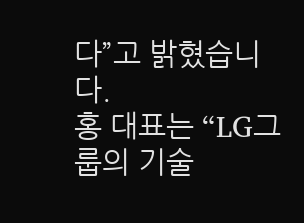다”고 밝혔습니다.
홍 대표는 “LG그룹의 기술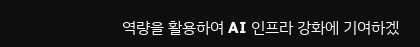역량을 활용하여 AI 인프라 강화에 기여하겠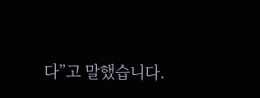다”고 말했습니다.